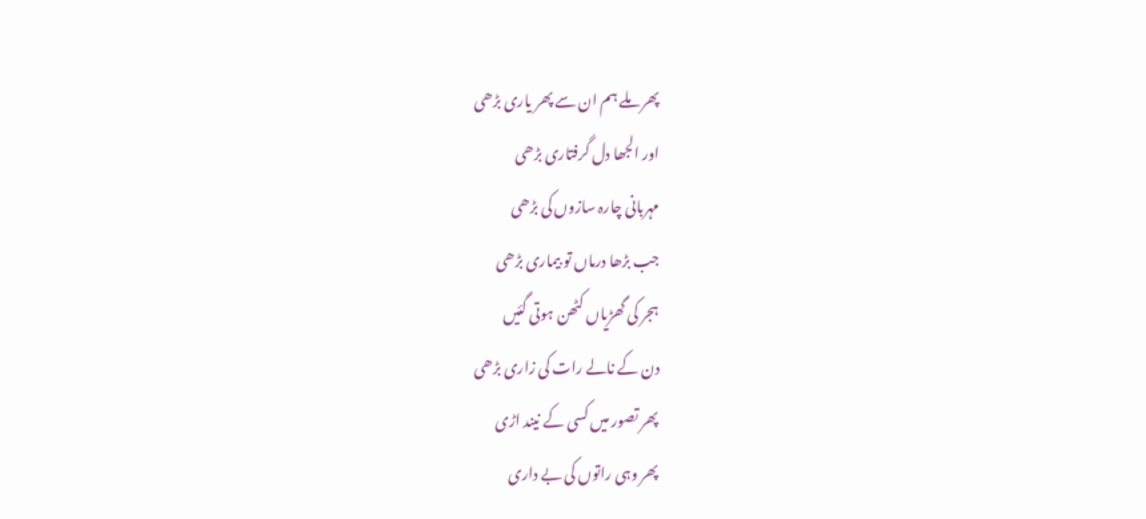پھر ملے ہم ان سے پھر یاری بڑھی
اور الجھا دل گرفتاری بڑھی
مہربانی چارہ سازوں کی بڑھی
جب بڑھا درماں تو بیماری بڑھی
ہجر کی گھڑیاں کٹھن ہوتی گئیں
دن کے نالے رات کی زاری بڑھی
پھر تصور میں کسی کے نیند اڑی
پھر وہی راتوں کی بے داری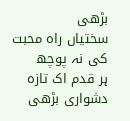بڑھی
سختیاں راہ محبت کی نہ پوچھ
ہر قدم اک تازہ دشواری بڑھی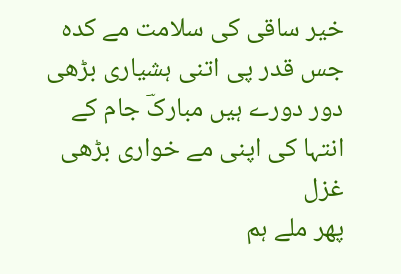خیر ساقی کی سلامت مے کدہ
جس قدر پی اتنی ہشیاری بڑھی
دور دورے ہیں مبارکؔ جام کے
انتہا کی اپنی مے خواری بڑھی
غزل
پھر ملے ہم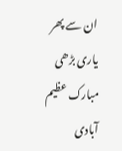ان سے پھر یاری بڑھی
مبارک عظیم آبادی